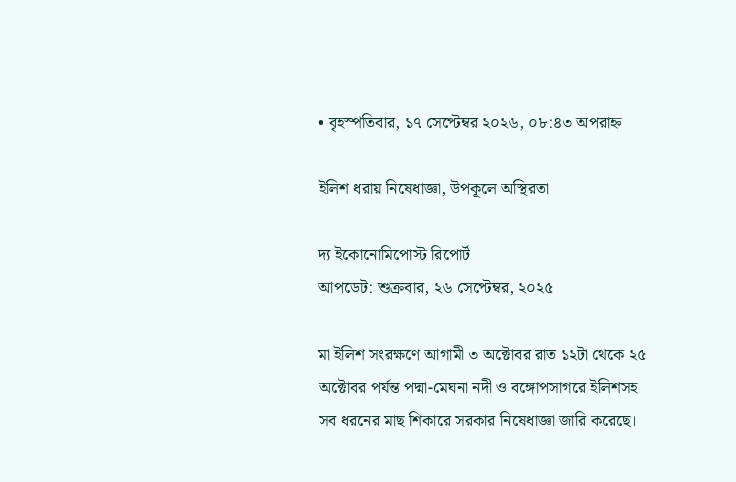• বৃহস্পতিবার, ১৭ সেপ্টেম্বর ২০২৬, ০৮:৪৩ অপরাহ্ন

ইলিশ ধরায় নিষেধাজ্ঞা, উপকূলে অস্থিরতা

দ্য ইকোনোমিপোস্ট রিপোর্ট
আপডেট: শুক্রবার, ২৬ সেপ্টেম্বর, ২০২৫

মা ইলিশ সংরক্ষণে আগামী ৩ অক্টোবর রাত ১২টা থেকে ২৫ অক্টোবর পর্যন্ত পদ্মা-মেঘনা নদী ও বঙ্গোপসাগরে ইলিশসহ সব ধরনের মাছ শিকারে সরকার নিষেধাজ্ঞা জারি করেছে।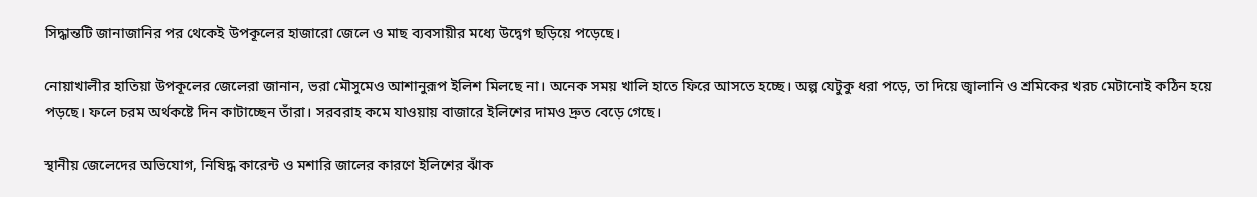সিদ্ধান্তটি জানাজানির পর থেকেই উপকূলের হাজারো জেলে ও মাছ ব্যবসায়ীর মধ্যে উদ্বেগ ছড়িয়ে পড়েছে।

নোয়াখালীর হাতিয়া উপকূলের জেলেরা জানান, ভরা মৌসুমেও আশানুরূপ ইলিশ মিলছে না। অনেক সময় খালি হাতে ফিরে আসতে হচ্ছে। অল্প যেটুকু ধরা পড়ে, তা দিয়ে জ্বালানি ও শ্রমিকের খরচ মেটানোই কঠিন হয়ে পড়ছে। ফলে চরম অর্থকষ্টে দিন কাটাচ্ছেন তাঁরা। সরবরাহ কমে যাওয়ায় বাজারে ইলিশের দামও দ্রুত বেড়ে গেছে।

স্থানীয় জেলেদের অভিযোগ, নিষিদ্ধ কারেন্ট ও মশারি জালের কারণে ইলিশের ঝাঁক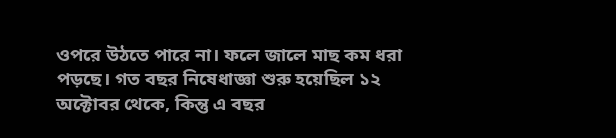ওপরে উঠতে পারে না। ফলে জালে মাছ কম ধরা পড়ছে। গত বছর নিষেধাজ্ঞা শুরু হয়েছিল ১২ অক্টোবর থেকে, কিন্তু এ বছর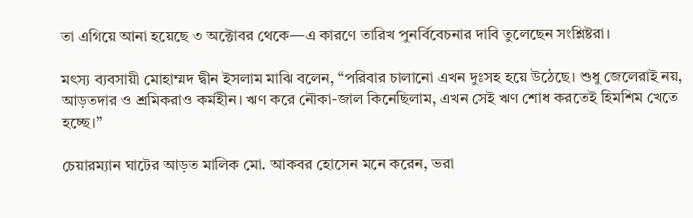তা এগিয়ে আনা হয়েছে ৩ অক্টোবর থেকে—এ কারণে তারিখ পুনর্বিবেচনার দাবি তুলেছেন সংশ্লিষ্টরা।

মৎস্য ব্যবসায়ী মোহাম্মদ দ্বীন ইসলাম মাঝি বলেন, “পরিবার চালানো এখন দুঃসহ হয়ে উঠেছে। শুধু জেলেরাই নয়, আড়তদার ও শ্রমিকরাও কর্মহীন। ঋণ করে নৌকা-জাল কিনেছিলাম, এখন সেই ঋণ শোধ করতেই হিমশিম খেতে হচ্ছে।”

চেয়ারম্যান ঘাটের আড়ত মালিক মো. আকবর হোসেন মনে করেন, ভরা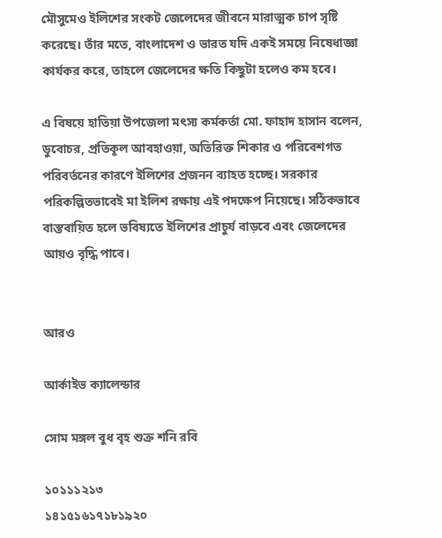মৌসুমেও ইলিশের সংকট জেলেদের জীবনে মারাত্মক চাপ সৃষ্টি করেছে। তাঁর মতে, বাংলাদেশ ও ভারত যদি একই সময়ে নিষেধাজ্ঞা কার্যকর করে, তাহলে জেলেদের ক্ষতি কিছুটা হলেও কম হবে।

এ বিষয়ে হাতিয়া উপজেলা মৎস্য কর্মকর্তা মো. ফাহাদ হাসান বলেন, ডুবোচর, প্রতিকূল আবহাওয়া, অতিরিক্ত শিকার ও পরিবেশগত পরিবর্তনের কারণে ইলিশের প্রজনন ব্যাহত হচ্ছে। সরকার পরিকল্পিতভাবেই মা ইলিশ রক্ষায় এই পদক্ষেপ নিয়েছে। সঠিকভাবে বাস্তবায়িত হলে ভবিষ্যতে ইলিশের প্রাচুর্য বাড়বে এবং জেলেদের আয়ও বৃদ্ধি পাবে।


আরও

আর্কাইভ ক্যালেন্ডার

সোম মঙ্গল বুধ বৃহ শুক্র শনি রবি

১০১১১২১৩
১৪১৫১৬১৭১৮১৯২০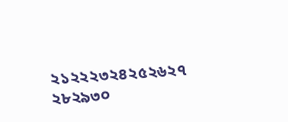২১২২২৩২৪২৫২৬২৭
২৮২৯৩০